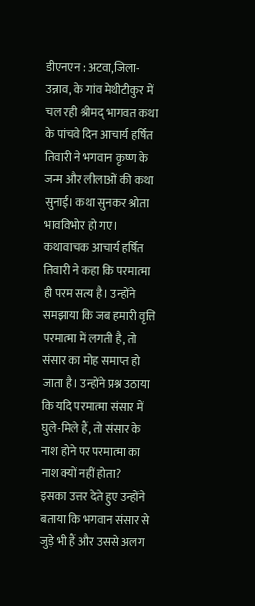डीएनएन : अटवा,जिला-उन्नाव, के गांव मेथीटीकुर में चल रही श्रीमद् भागवत कथा के पांचवे दिन आचार्य हर्षित तिवारी ने भगवान कृष्ण के जन्म और लीलाओं की कथा सुनाई। कथा सुनकर श्रोता भावविभोर हो गए।
कथावाचक आचार्य हर्षित तिवारी ने कहा कि परमात्मा ही परम सत्य है। उन्होंने समझाया कि जब हमारी वृत्ति परमात्मा में लगती है, तो संसार का मोह समाप्त हो जाता है। उन्होंने प्रश्न उठाया कि यदि परमात्मा संसार में घुले-मिले हैं, तो संसार के नाश होने पर परमात्मा का नाश क्यों नहीं होता?
इसका उत्तर देते हुए उन्होंने बताया कि भगवान संसार से जुड़े भी हैं और उससे अलग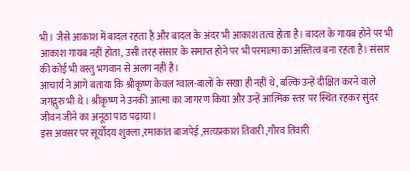भी। जैसे आकाश में बादल रहता है और बादल के अंदर भी आकाश तत्व होता है। बादल के गायब होने पर भी आकाश गायब नहीं होता, उसी तरह संसार के समाप्त होने पर भी परमात्मा का अस्तित्व बना रहता है। संसार की कोई भी वस्तु भगवान से अलग नहीं है।
आचार्य ने आगे बताया कि श्रीकृष्ण केवल ग्वाल-बालों के सखा ही नहीं थे, बल्कि उन्हें दीक्षित करने वाले जगद्गुरु भी थे। श्रीकृष्ण ने उनकी आत्मा का जागरण किया और उन्हें आत्मिक स्तर पर स्थित रहकर सुंदर जीवन जीने का अनूठा पाठ पढ़ाया।
इस अवसर पर सूर्योदय शुक्ला ,रमाकांत बाजपेई ,सत्यप्रकाश तिवारी ,गौरव तिवारी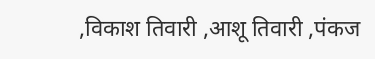,विकाश तिवारी ,आशू तिवारी ,पंकज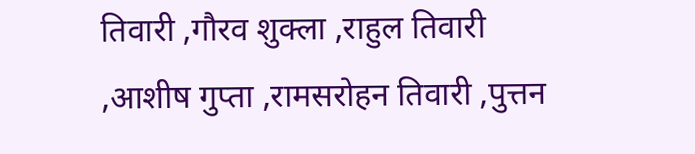तिवारी ,गौरव शुक्ला ,राहुल तिवारी ,आशीष गुप्ता ,रामसरोहन तिवारी ,पुत्तन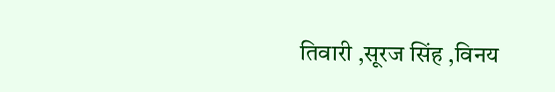तिवारी ,सूरज सिंह ,विनय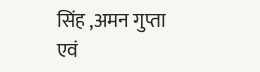सिंह ,अमन गुप्ता एवं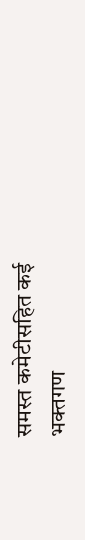समस्त कमेटीसहित कई भक्तगण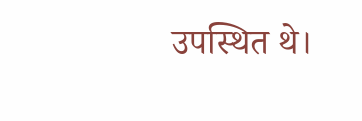उपस्थित थे।